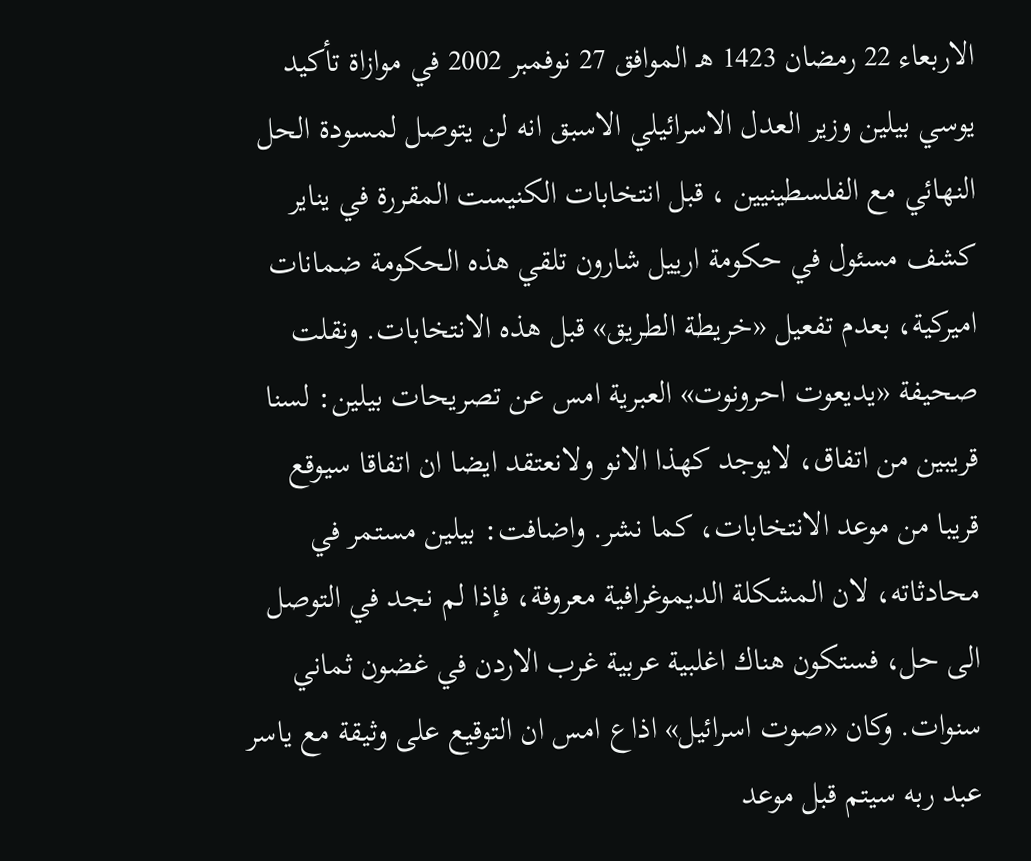الاربعاء 22 رمضان 1423 هـ الموافق 27 نوفمبر 2002 في موازاة تأكيد يوسي بيلين وزير العدل الاسرائيلي الاسبق انه لن يتوصل لمسودة الحل النهائي مع الفلسطينيين ، قبل انتخابات الكنيست المقررة في يناير كشف مسئول في حكومة ارييل شارون تلقي هذه الحكومة ضمانات اميركية، بعدم تفعيل «خريطة الطريق» قبل هذه الانتخابات. ونقلت صحيفة «يديعوت احرونوت» العبرية امس عن تصريحات بيلين: لسنا قريبين من اتفاق، لايوجد كهذا الانو ولانعتقد ايضا ان اتفاقا سيوقع قريبا من موعد الانتخابات، كما نشر. واضافت: بيلين مستمر في محادثاته، لان المشكلة الديموغرافية معروفة، فإذا لم نجد في التوصل الى حل، فستكون هناك اغلبية عربية غرب الاردن في غضون ثماني سنوات. وكان «صوت اسرائيل» اذاع امس ان التوقيع على وثيقة مع ياسر عبد ربه سيتم قبل موعد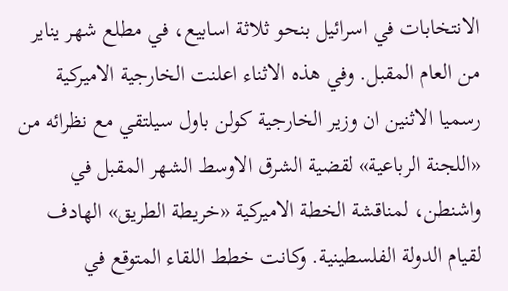الانتخابات في اسرائيل بنحو ثلاثة اسابيع، في مطلع شهر يناير من العام المقبل. وفي هذه الاثناء اعلنت الخارجية الاميركية رسميا الاثنين ان وزير الخارجية كولن باول سيلتقي مع نظرائه من «اللجنة الرباعية» لقضية الشرق الاوسط الشهر المقبل في واشنطن، لمناقشة الخطة الاميركية «خريطة الطريق» الهادف لقيام الدولة الفلسطينية. وكانت خطط اللقاء المتوقع في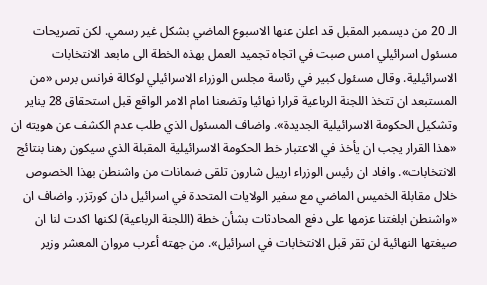الـ 20 من ديسمبر المقبل قد اعلن عنها الاسبوع الماضي بشكل غير رسمي. لكن تصريحات مسئول اسرائيلي امس صبت في اتجاه تجميد العمل بهذه الخطة الى مابعد الانتخابات الاسرائيلية. وقال مسئول كبير في رئاسة مجلس الوزراء الاسرائيلي لوكالة فرانس برس «من المستبعد ان تتخذ اللجنة الرباعية قرارا نهائيا وتضعنا امام الامر الواقع قبل استحقاق 28 يناير وتشكيل الحكومة الاسرائيلية الجديدة». واضاف المسئول الذي طلب عدم الكشف عن هويته ان «هذا القرار يجب ان يأخذ في الاعتبار خط الحكومة الاسرائيلية المقبلة الذي سيكون رهنا بنتائج الانتخابات». وافاد ان رئيس الوزراء ارييل شارون تلقى ضمانات من واشنطن بهذا الخصوص خلال مقابلة الخميس الماضي مع سفير الولايات المتحدة في اسرائيل دان كورتزر. واضاف ان «واشنطن ابلغتنا عزمها على دفع المحادثات بشأن خطة (اللجنة الرباعية) لكنها اكدت لنا ان صيغتها النهائية لن تقر قبل الانتخابات في اسرائيل». من جهته أعرب مروان المعشر وزير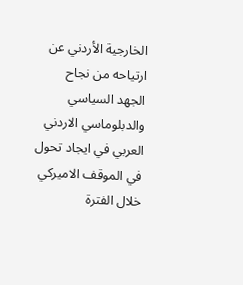الخارجية الأردني عن ارتياحه من نجاح الجهد السياسي والدبلوماسي الاردني العربي في ايجاد تحول في الموقف الاميركي خلال الفترة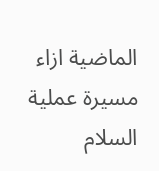الماضية ازاء مسيرة عملية السلام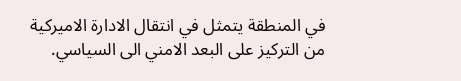في المنطقة يتمثل في انتقال الادارة الاميركية من التركيز على البعد الامني الى السياسي.